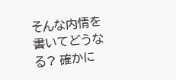そんな内情を書いてどうなる? 確かに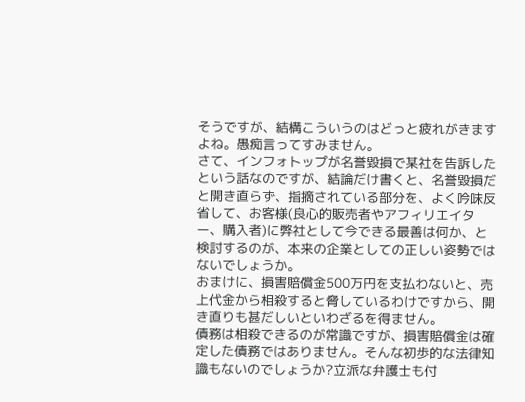そうですが、結構こういうのはどっと疲れがきますよね。愚痴言ってすみません。
さて、インフォトップが名誉毀損で某社を告訴したという話なのですが、結論だけ書くと、名誉毀損だと開き直らず、指摘されている部分を、よく吟味反省して、お客様(良心的販売者やアフィリエイター、購入者)に弊社として今できる最善は何か、と検討するのが、本来の企業としての正しい姿勢ではないでしょうか。
おまけに、損害賠償金500万円を支払わないと、売上代金から相殺すると脅しているわけですから、開き直りも甚だしいといわざるを得ません。
債務は相殺できるのが常識ですが、損害賠償金は確定した債務ではありません。そんな初歩的な法律知識もないのでしょうか?立派な弁護士も付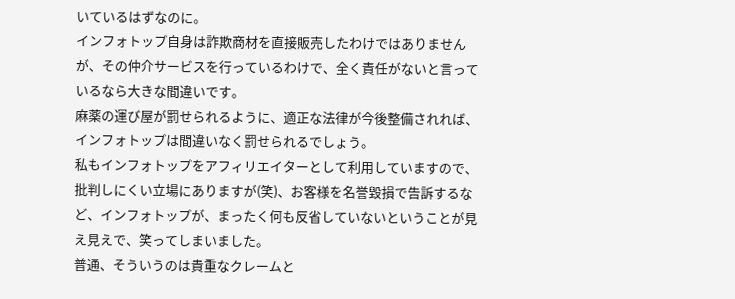いているはずなのに。
インフォトップ自身は詐欺商材を直接販売したわけではありませんが、その仲介サービスを行っているわけで、全く責任がないと言っているなら大きな間違いです。
麻薬の運び屋が罰せられるように、適正な法律が今後整備されれば、インフォトップは間違いなく罰せられるでしょう。
私もインフォトップをアフィリエイターとして利用していますので、批判しにくい立場にありますが(笑)、お客様を名誉毀損で告訴するなど、インフォトップが、まったく何も反省していないということが見え見えで、笑ってしまいました。
普通、そういうのは貴重なクレームと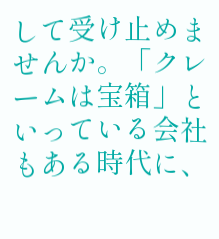して受け止めませんか。「クレームは宝箱」といっている会社もある時代に、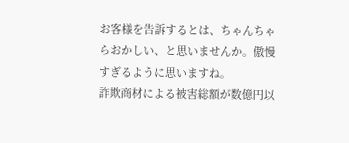お客様を告訴するとは、ちゃんちゃらおかしい、と思いませんか。傲慢すぎるように思いますね。
詐欺商材による被害総額が数億円以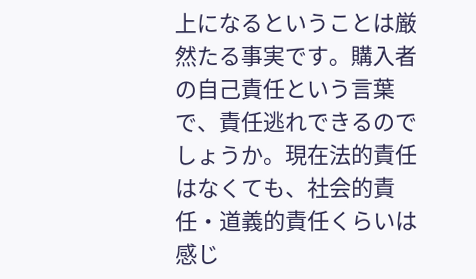上になるということは厳然たる事実です。購入者の自己責任という言葉で、責任逃れできるのでしょうか。現在法的責任はなくても、社会的責任・道義的責任くらいは感じ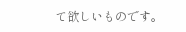て欲しいものです。